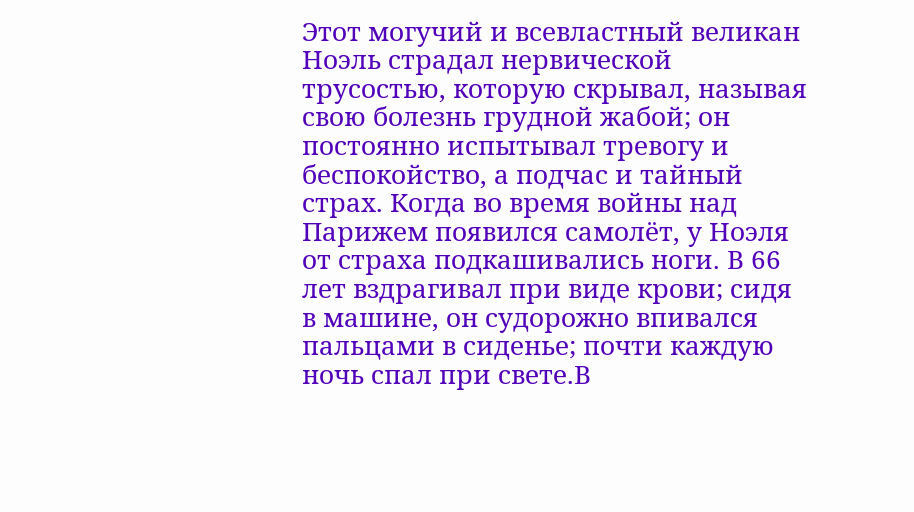Этот могучий и всевластный великан Ноэль страдал нервической трусостью, которую скрывал, называя свою болезнь грудной жабой; он постоянно испытывал тревогу и беспокойство, а подчас и тайный страх. Когда во время войны над Парижем появился самолёт, у Ноэля от страха подкашивались ноги. В 66 лет вздрагивал при виде крови; сидя в машине, он судорожно впивался пальцами в сиденье; почти каждую ночь спал при свете.В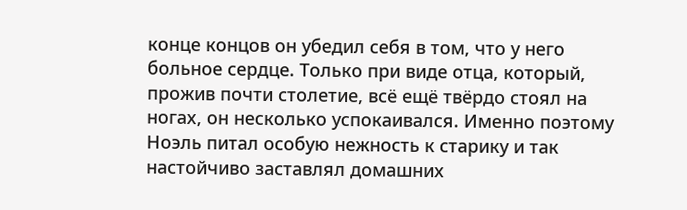конце концов он убедил себя в том, что у него больное сердце. Только при виде отца, который, прожив почти столетие, всё ещё твёрдо стоял на ногах, он несколько успокаивался. Именно поэтому Ноэль питал особую нежность к старику и так настойчиво заставлял домашних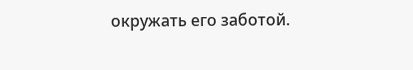окружать его заботой.